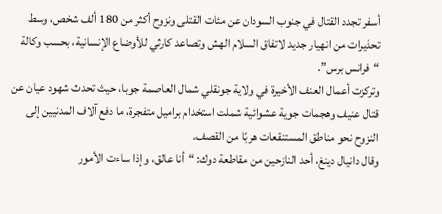أسفر تجدد القتال في جنوب السودان عن مئات القتلى ونزوح أكثر من 180 ألف شخص، وسط تحذيرات من انهيار جديد لاتفاق السلام الهش وتصاعد كارثي للأوضاع الإنسانية، بحسب وكالة “فرانس برس”.
وتركزت أعمال العنف الأخيرة في ولاية جونقلي شمال العاصمة جوبا، حيث تحدث شهود عيان عن قتال عنيف وهجمات جوية عشوائية شملت استخدام براميل متفجرة، ما دفع آلاف المدنيين إلى النزوح نحو مناطق المستنقعات هربًا من القصف.
وقال دانيال دينغ، أحد النازحين من مقاطعة دوك: “أنا عالق، وإذا ساءت الأمور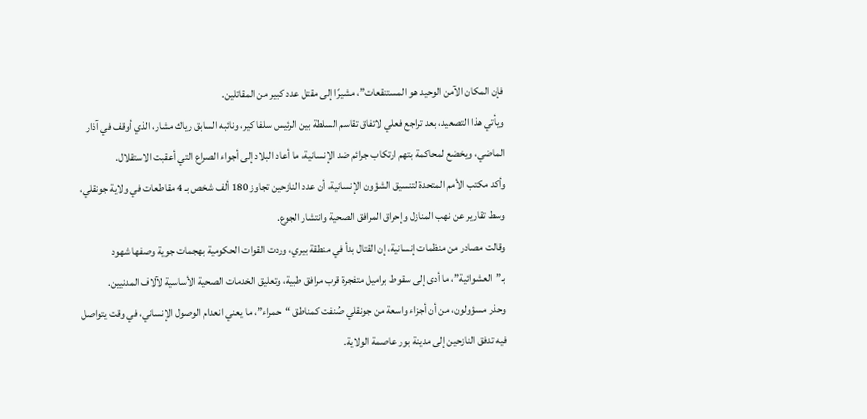فإن المكان الآمن الوحيد هو المستنقعات”، مشيرًا إلى مقتل عدد كبير من المقاتلين.
ويأتي هذا التصعيد، بعد تراجع فعلي لاتفاق تقاسم السلطة بين الرئيس سلفا كير، ونائبه السابق رياك مشار، الذي أوقف في آذار الماضي، ويخضع لمحاكمة بتهم ارتكاب جرائم ضد الإنسانية، ما أعاد البلاد إلى أجواء الصراع التي أعقبت الاستقلال.
وأكد مكتب الأمم المتحدة لتنسيق الشؤون الإنسانية، أن عدد النازحين تجاوز 180 ألف شخص بـ 4 مقاطعات في ولاية جونقلي، وسط تقارير عن نهب المنازل وإحراق المرافق الصحية وانتشار الجوع.
وقالت مصادر من منظمات إنسانية، إن القتال بدأ في منطقة بيري، وردت القوات الحكومية بهجمات جوية وصفها شهود بـ”العشوائية”، ما أدى إلى سقوط براميل متفجرة قرب مرافق طبية، وتعليق الخدمات الصحية الأساسية لآلاف المدنيين.
وحذر مسؤولون، من أن أجزاء واسعة من جونقلي صُنفت كمناطق “حمراء”، ما يعني انعدام الوصول الإنساني، في وقت يتواصل فيه تدفق النازحين إلى مدينة بور عاصمة الولاية.